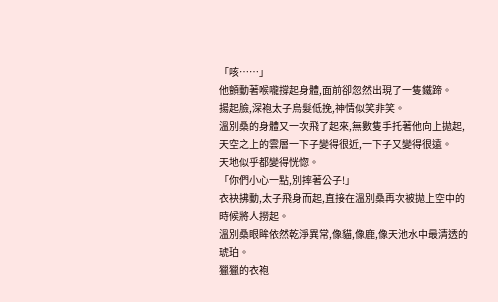「咳……」
他顫動著喉嚨撐起身體,面前卻忽然出現了一隻鐵蹄。
揚起臉,深袍太子烏髮低挽,神情似笑非笑。
溫別桑的身體又一次飛了起來,無數隻手托著他向上拋起,天空之上的雲層一下子變得很近,一下子又變得很遠。
天地似乎都變得恍惚。
「你們小心一點,別摔著公子!」
衣袂拂動,太子飛身而起,直接在溫別桑再次被拋上空中的時候將人撈起。
溫別桑眼眸依然乾淨異常,像貓,像鹿,像天池水中最清透的琥珀。
獵獵的衣袍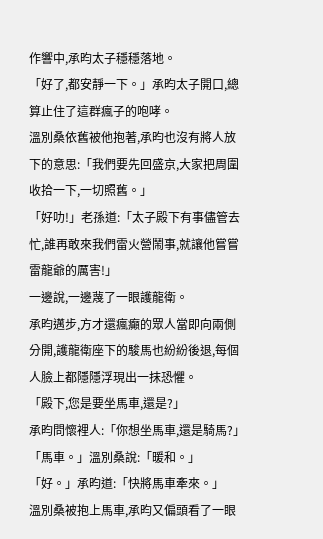作響中,承昀太子穩穩落地。
「好了,都安靜一下。」承昀太子開口,總算止住了這群瘋子的咆哮。
溫別桑依舊被他抱著,承昀也沒有將人放下的意思:「我們要先回盛京,大家把周圍收拾一下,一切照舊。」
「好叻!」老孫道:「太子殿下有事儘管去忙,誰再敢來我們雷火營鬧事,就讓他嘗嘗雷龍爺的厲害!」
一邊說,一邊蔑了一眼護龍衛。
承昀邁步,方才還瘋癲的眾人當即向兩側分開,護龍衛座下的駿馬也紛紛後退,每個人臉上都隱隱浮現出一抹恐懼。
「殿下,您是要坐馬車,還是?」
承昀問懷裡人:「你想坐馬車,還是騎馬?」
「馬車。」溫別桑說:「暖和。」
「好。」承昀道:「快將馬車牽來。」
溫別桑被抱上馬車,承昀又偏頭看了一眼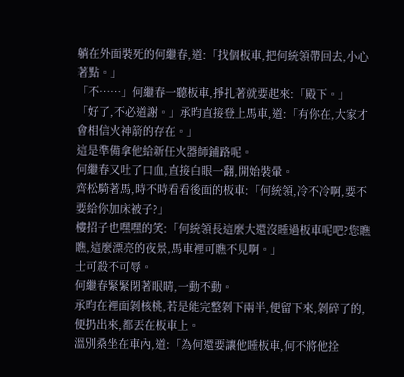躺在外面裝死的何繼春,道:「找個板車,把何統領帶回去,小心著點。」
「不……」何繼春一聽板車,掙扎著就要起來:「殿下。」
「好了,不必道謝。」承昀直接登上馬車,道:「有你在,大家才會相信火神箭的存在。」
這是準備拿他給新任火器師鋪路呢。
何繼春又吐了口血,直接白眼一翻,開始裝暈。
齊松騎著馬,時不時看看後面的板車:「何統領,冷不冷啊,要不要給你加床被子?」
樓招子也嘿嘿的笑:「何統領長這麼大還沒睡過板車呢吧?您瞧瞧,這麼漂亮的夜景,馬車裡可瞧不見啊。」
士可殺不可辱。
何繼春緊緊閉著眼睛,一動不動。
承昀在裡面剝核桃,若是能完整剝下兩半,便留下來,剝碎了的,便扔出來,都丟在板車上。
溫別桑坐在車內,道:「為何還要讓他睡板車,何不將他拴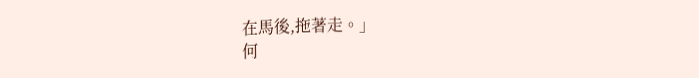在馬後,拖著走。」
何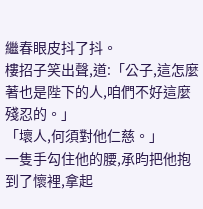繼春眼皮抖了抖。
樓招子笑出聲,道:「公子,這怎麼著也是陛下的人,咱們不好這麼殘忍的。」
「壞人,何須對他仁慈。」
一隻手勾住他的腰,承昀把他抱到了懷裡,拿起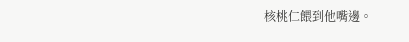核桃仁餵到他嘴邊。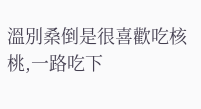溫別桑倒是很喜歡吃核桃,一路吃下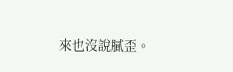來也沒說膩歪。